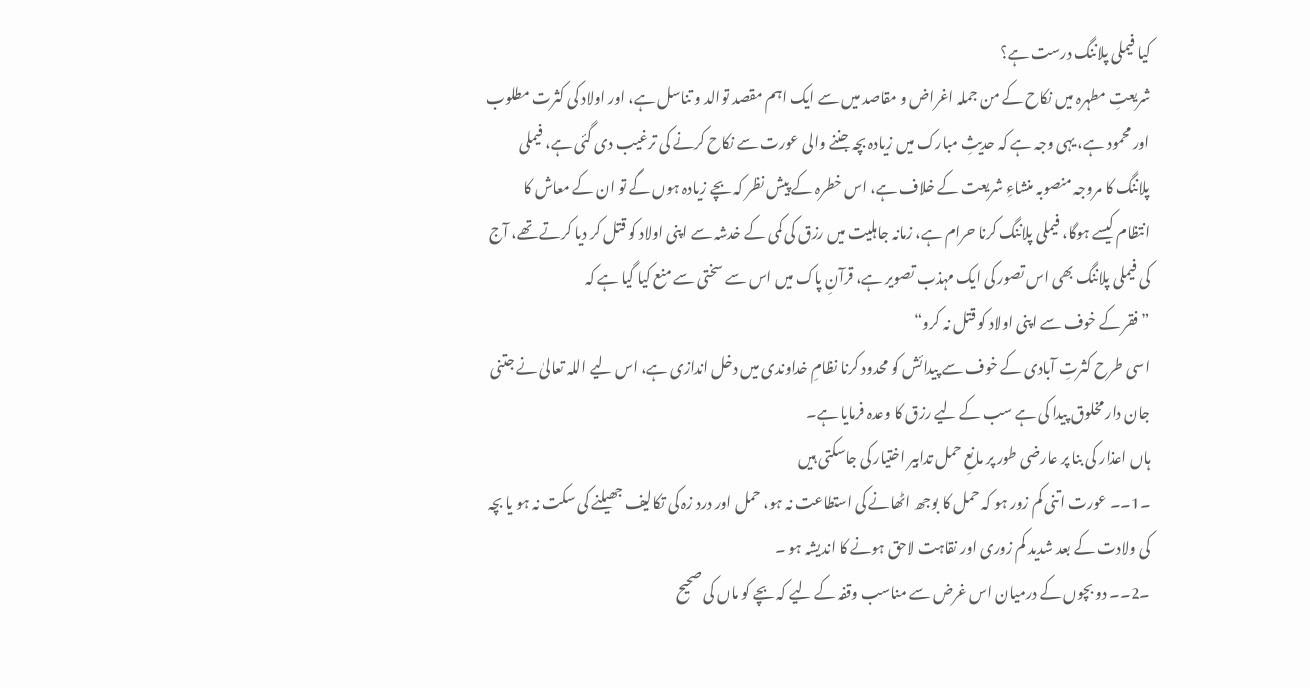کیا فیملی پلاننگ درست ہے؟
شریعتِ مطہرہ میں نکاح کے من جملہ اغراض و مقاصد میں سے ایک اہم مقصد توالد و تناسل ہے، اور اولاد کی کثرت مطلوب اور محمود ہے، یہی وجہ ہے کہ حدیثِ مبارک میں زیادہ بچہ جننے والی عورت سے نکاح کرنے کی ترغیب دی گئی ہے، فیملی پلاننگ کا مروجہ منصوبہ منشاءِ شریعت کے خلاف ہے، اس خطرہ کے پیش نظر کہ بچے زیادہ ہوں گے تو ان کے معاش کا انتظام کیسے ہوگا، فیملی پلاننگ کرنا حرام ہے، زمانہ جاہلیت میں رزق کی کمی کے خدشہ سے اپنی اولاد کو قتل کر دیا کرتے تھے، آج کی فیملی پلاننگ بھی اس تصور کی ایک مہذب تصویر ہے، قرآنِ پاک میں اس سے سختی سے منع کیا گیا ہے کہ
” فقر کے خوف سے اپنی اولاد کو قتل نہ کرو“
اسی طرح کثرتِ آبادی کے خوف سے پیدائش کو محدود کرنا نظامِ خداوندی میں دخل اندازی ہے، اس لیے اللہ تعالیٰ نے جتنی جان دار مخلوق پیدا کی ہے سب کے لیے رزق کا وعدہ فرمایا ہے۔
ہاں اعذار کی بنا پر عارضی طور پر مانعِ حمل تدابیر اختیار کی جاسکتی ہیں
۔1۔۔ عورت اتنی کم زور ہو کہ حمل کا بوجھ اٹھانے کی استطاعت نہ ہو، حمل اور درد زہ کی تکالیف جھیلنے کی سکت نہ ہو یا بچہ کی ولادت کے بعد شدید کم زوری اور نقاہت لاحق ہونے کا اندیشہ ہو ۔
۔2۔۔ دو بچوں کے درمیان اس غرض سے مناسب وقفہ کے لیے کہ بچے کو ماں کی صحیح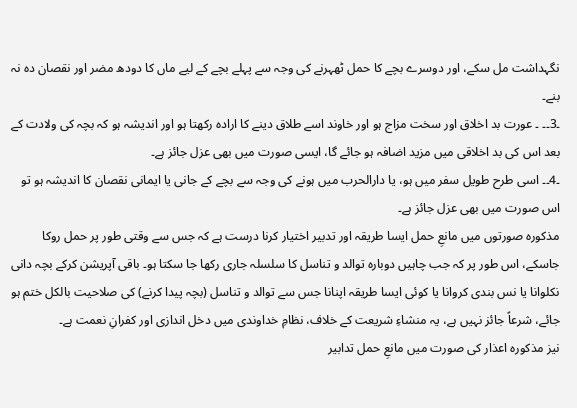نگہداشت مل سکے، اور دوسرے بچے کا حمل ٹھہرنے کی وجہ سے پہلے بچے کے لیے ماں کا دودھ مضر اور نقصان دہ نہ بنے۔
۔3۔۔ ۔ عورت بد اخلاق اور سخت مزاج ہو اور خاوند اسے طلاق دینے کا ارادہ رکھتا ہو اور اندیشہ ہو کہ بچہ کی ولادت کے بعد اس کی بد اخلاقی میں مزید اضافہ ہو جائے گا، ایسی صورت میں بھی عزل جائز ہے۔
۔4۔۔ اسی طرح طویل سفر میں ہو، یا دارالحرب میں ہونے کی وجہ سے بچے کے جانی یا ایمانی نقصان کا اندیشہ ہو تو اس صورت میں بھی عزل جائز ہے۔
مذکورہ صورتوں میں مانعِ حمل ایسا طریقہ اور تدبیر اختیار کرنا درست ہے کہ جس سے وقتی طور پر حمل روکا جاسکے، اس طور پر کہ جب چاہیں دوبارہ توالد و تناسل کا سلسلہ جاری رکھا جا سکتا ہو۔ باقی آپریشن کرکے بچہ دانی نکلوانا یا نس بندی کروانا یا کوئی ایسا طریقہ اپنانا جس سے توالد و تناسل (بچہ پیدا کرنے) کی صلاحیت بالکل ختم ہو جائے، شرعاً جائز نہیں ہے، یہ منشاءِ شریعت کے خلاف، نظامِ خداوندی میں دخل اندازی اور کفرانِ نعمت ہے۔
نیز مذکورہ اعذار کی صورت میں مانعِ حمل تدابیر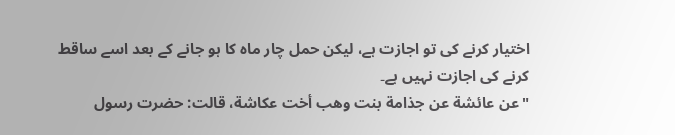اختیار کرنے کی تو اجازت ہے، لیکن حمل چار ماہ کا ہو جانے کے بعد اسے ساقط کرنے کی اجازت نہیں ہے۔
"عن عائشة عن جذامة بنت وهب أخت عکاشة، قالت: حضرت رسول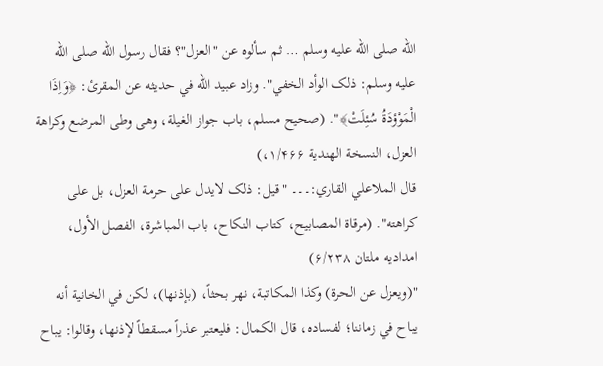الله صلى الله عليه وسلم … ثم سألوه عن "العزل"؟ فقال رسول الله صلى الله عليه وسلم: ذلک الوأد الخفي". وزاد عبید الله في حدیثه عن المقرئ: ﴿وَاِذَا الْمَوْؤدَةُ سُئِلَتْ﴾". (صحیح مسلم، باب جواز الغیلة، وهی وطی المرضع وکراهة العزل، النسخة الهندیة ۱/۴۶۶،)
قال الملاعلي القاري:۔۔۔ "قیل: ذلک لایدل علی حرمة العزل، بل علی کراهته". (مرقاة المصابیح، کتاب النکاح، باب المباشرة، الفصل الأول، امدادیه ملتان ۶/۲۳۸)
"(ويعزل عن الحرة) وكذا المكاتبة، نهر بحثاً، (بإذنها)، لكن في الخانية أنه يباح في زماننا؛ لفساده، قال الكمال: فليعتبر عذراً مسقطاً لإذنها، وقالوا: يباح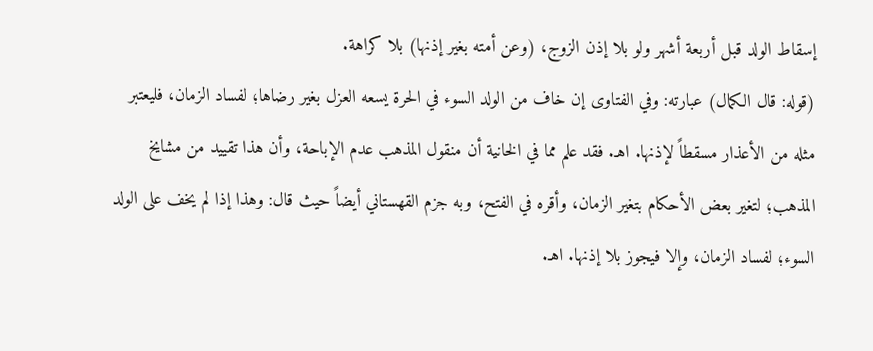إسقاط الولد قبل أربعة أشهر ولو بلا إذن الزوج، (وعن أمته بغير إذنها) بلا كراهة.
(قوله: قال الكمال) عبارته: وفي الفتاوى إن خاف من الولد السوء في الحرة يسعه العزل بغير رضاها؛ لفساد الزمان، فليعتبر مثله من الأعذار مسقطاً لإذنها. اهـ. فقد علم مما في الخانية أن منقول المذهب عدم الإباحة، وأن هذا تقييد من مشايخ المذهب؛ لتغير بعض الأحكام بتغير الزمان، وأقره في الفتح، وبه جزم القهستاني أيضاً حيث قال: وهذا إذا لم يخف على الولد السوء؛ لفساد الزمان، وإلا فيجوز بلا إذنها. اهـ.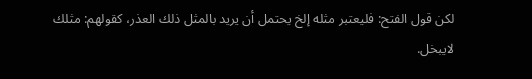لكن قول الفتح: فليعتبر مثله إلخ يحتمل أن يريد بالمثل ذلك العذر، كقولهم: مثلك لايبخل.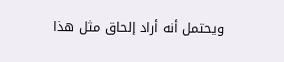ويحتمل أنه أراد إلحاق مثل هذا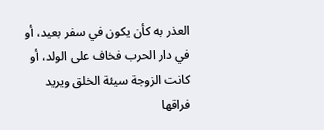العذر به كأن يكون في سفر بعيد، أو في دار الحرب فخاف على الولد، أو كانت الزوجة سيئة الخلق ويريد فراقها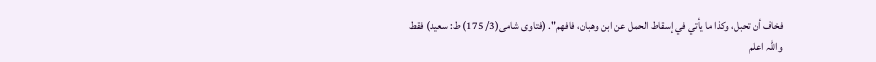فخاف أن تحبل، وكذا ما يأتي في إسقاط الحمل عن ابن وهبان، فافهم". (فتاوی شامی(3/ 175) ط: سعید) فقط واللہ اعلم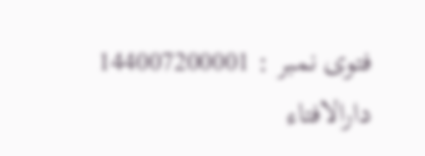فتوی نمبر : 144007200001
دارالافتاء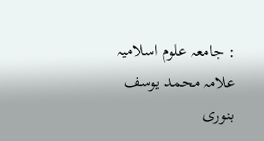: جامعہ علوم اسلامیہ علامہ محمد یوسف بنوری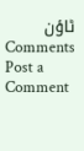ٹاؤن
Comments
Post a Comment